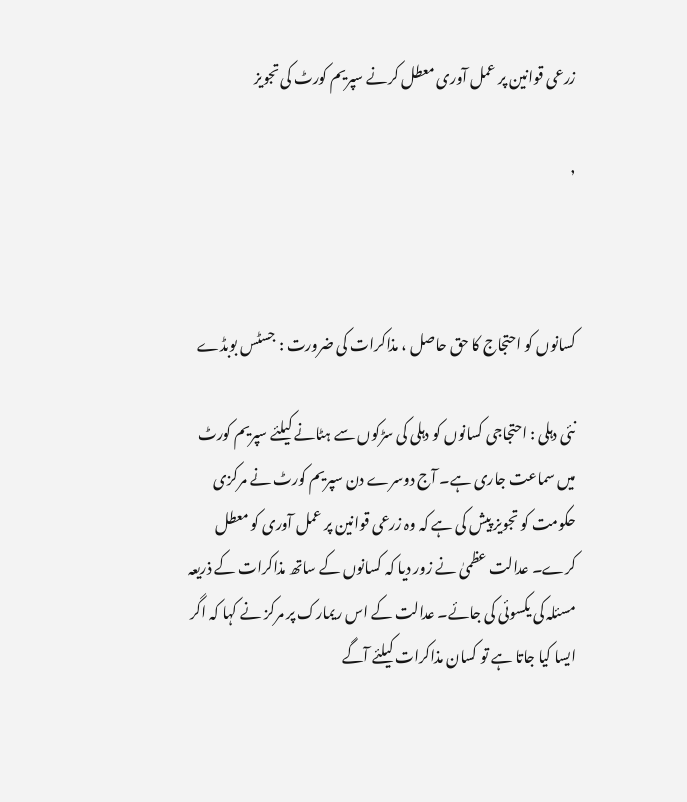زرعی قوانین پر عمل آوری معطل کرنے سپریم کورٹ کی تجویز

,



کسانوں کو احتجاج کا حق حاصل ، مذاکرات کی ضرورت : جسٹس بوبڈے

نئی دہلی : احتجاجی کسانوں کو دہلی کی سڑکوں سے ہٹانے کیلئے سپریم کورٹ میں سماعت جاری ہے۔ آج دوسرے دن سپریم کورٹ نے مرکزی حکومت کو تجویز پیش کی ہے کہ وہ زرعی قوانین پر عمل آوری کو معطل کرے۔ عدالت عظمیٰ نے زور دیا کہ کسانوں کے ساتھ مذاکرات کے ذریعہ مسئلہ کی یکسوئی کی جائے۔ عدالت کے اس ریمارک پر مرکز نے کہا کہ اگر ایسا کیا جاتا ہے تو کسان مذاکرات کیلئے آگے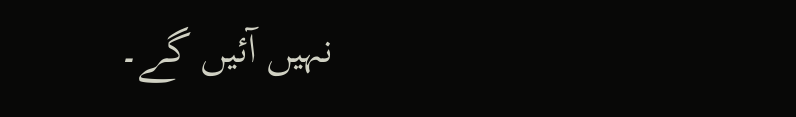نہیں آئیں گے۔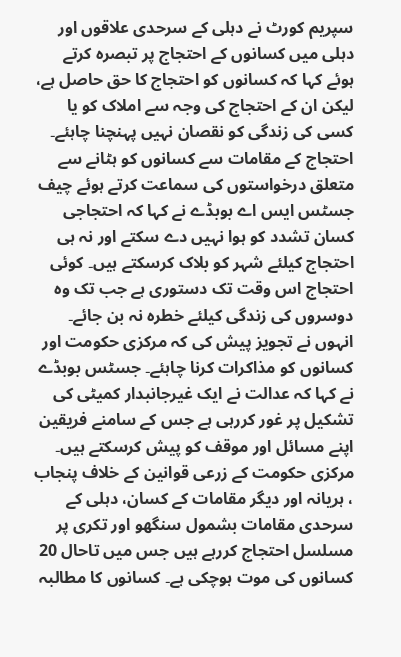سپریم کورٹ نے دہلی کے سرحدی علاقوں اور دہلی میں کسانوں کے احتجاج پر تبصرہ کرتے ہوئے کہا کہ کسانوں کو احتجاج کا حق حاصل ہے، لیکن ان کے احتجاج کی وجہ سے املاک کو یا کسی کی زندگی کو نقصان نہیں پہنچنا چاہئے۔ احتجاج کے مقامات سے کسانوں کو ہٹانے سے متعلق درخواستوں کی سماعت کرتے ہوئے چیف جسٹس ایس اے بوبڈے نے کہا کہ احتجاجی کسان تشدد کو ہوا نہیں دے سکتے اور نہ ہی احتجاج کیلئے شہر کو بلاک کرسکتے ہیں۔ کوئی احتجاج اس وقت تک دستوری ہے جب تک وہ دوسروں کی زندگی کیلئے خطرہ نہ بن جائے۔ انہوں نے تجویز پیش کی کہ مرکزی حکومت اور کسانوں کو مذاکرات کرنا چاہئے۔ جسٹس بوبڈے نے کہا کہ عدالت نے ایک غیرجانبدار کمیٹی کی تشکیل پر غور کررہی ہے جس کے سامنے فریقین اپنے مسائل اور موقف کو پیش کرسکتے ہیں۔ مرکزی حکومت کے زرعی قوانین کے خلاف پنجاب ، ہریانہ اور دیگر مقامات کے کسان، دہلی کے سرحدی مقامات بشمول سنگھو اور تکری پر مسلسل احتجاج کررہے ہیں جس میں تاحال 20 کسانوں کی موت ہوچکی ہے۔ کسانوں کا مطالبہ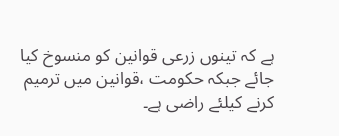ہے کہ تینوں زرعی قوانین کو منسوخ کیا جائے جبکہ حکومت ،قوانین میں ترمیم کرنے کیلئے راضی ہے۔